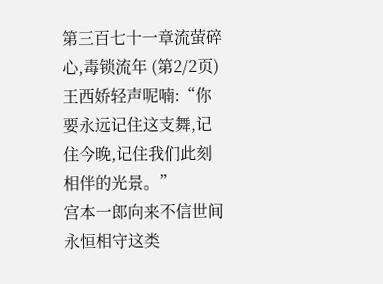第三百七十一章流萤碎心,毒锁流年 (第2/2页)
王西娇轻声呢喃:“你要永远记住这支舞,记住今晚,记住我们此刻相伴的光景。”
宫本一郎向来不信世间永恒相守这类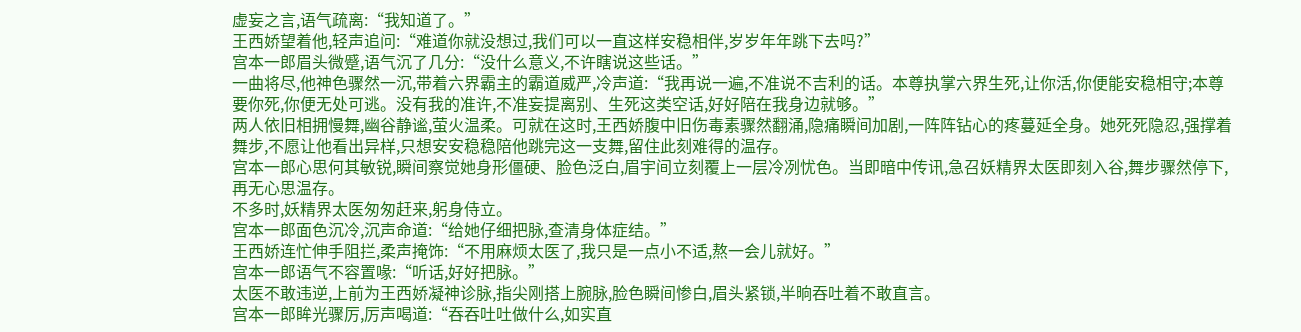虚妄之言,语气疏离:“我知道了。”
王西娇望着他,轻声追问:“难道你就没想过,我们可以一直这样安稳相伴,岁岁年年跳下去吗?”
宫本一郎眉头微蹙,语气沉了几分:“没什么意义,不许瞎说这些话。”
一曲将尽,他神色骤然一沉,带着六界霸主的霸道威严,冷声道:“我再说一遍,不准说不吉利的话。本尊执掌六界生死,让你活,你便能安稳相守;本尊要你死,你便无处可逃。没有我的准许,不准妄提离别、生死这类空话,好好陪在我身边就够。”
两人依旧相拥慢舞,幽谷静谧,萤火温柔。可就在这时,王西娇腹中旧伤毒素骤然翻涌,隐痛瞬间加剧,一阵阵钻心的疼蔓延全身。她死死隐忍,强撑着舞步,不愿让他看出异样,只想安安稳稳陪他跳完这一支舞,留住此刻难得的温存。
宫本一郎心思何其敏锐,瞬间察觉她身形僵硬、脸色泛白,眉宇间立刻覆上一层冷冽忧色。当即暗中传讯,急召妖精界太医即刻入谷,舞步骤然停下,再无心思温存。
不多时,妖精界太医匆匆赶来,躬身侍立。
宫本一郎面色沉冷,沉声命道:“给她仔细把脉,查清身体症结。”
王西娇连忙伸手阻拦,柔声掩饰:“不用麻烦太医了,我只是一点小不适,熬一会儿就好。”
宫本一郎语气不容置喙:“听话,好好把脉。”
太医不敢违逆,上前为王西娇凝神诊脉,指尖刚搭上腕脉,脸色瞬间惨白,眉头紧锁,半晌吞吐着不敢直言。
宫本一郎眸光骤厉,厉声喝道:“吞吞吐吐做什么,如实直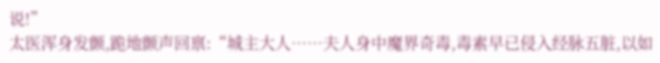说!”
太医浑身发颤,跪地颤声回禀:“城主大人……夫人身中魔界奇毒,毒素早已侵入经脉五脏,以如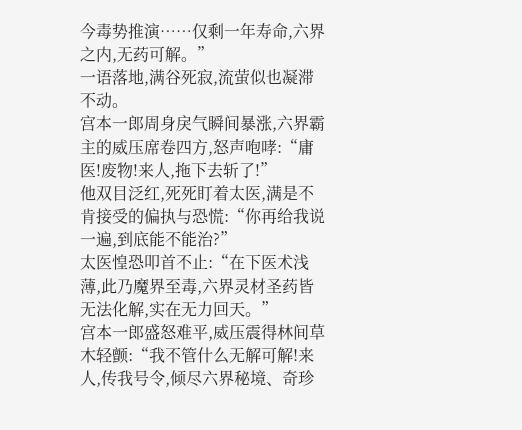今毒势推演……仅剩一年寿命,六界之内,无药可解。”
一语落地,满谷死寂,流萤似也凝滞不动。
宫本一郎周身戾气瞬间暴涨,六界霸主的威压席卷四方,怒声咆哮:“庸医!废物!来人,拖下去斩了!”
他双目泛红,死死盯着太医,满是不肯接受的偏执与恐慌:“你再给我说一遍,到底能不能治?”
太医惶恐叩首不止:“在下医术浅薄,此乃魔界至毒,六界灵材圣药皆无法化解,实在无力回天。”
宫本一郎盛怒难平,威压震得林间草木轻颤:“我不管什么无解可解!来人,传我号令,倾尽六界秘境、奇珍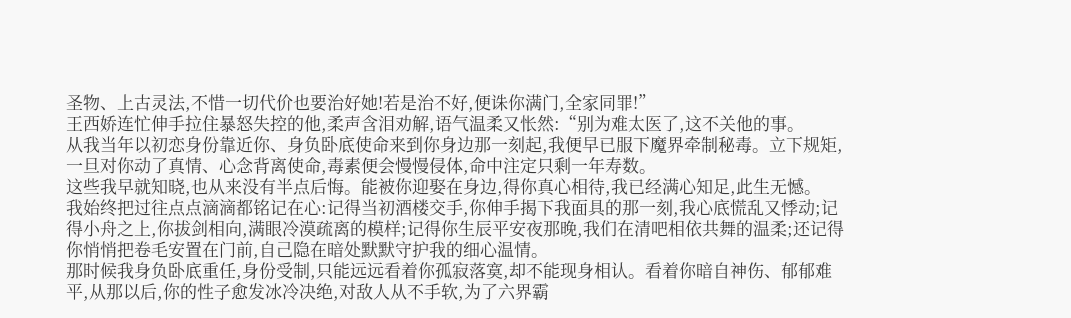圣物、上古灵法,不惜一切代价也要治好她!若是治不好,便诛你满门,全家同罪!”
王西娇连忙伸手拉住暴怒失控的他,柔声含泪劝解,语气温柔又怅然:“别为难太医了,这不关他的事。
从我当年以初恋身份靠近你、身负卧底使命来到你身边那一刻起,我便早已服下魔界牵制秘毒。立下规矩,一旦对你动了真情、心念背离使命,毒素便会慢慢侵体,命中注定只剩一年寿数。
这些我早就知晓,也从来没有半点后悔。能被你迎娶在身边,得你真心相待,我已经满心知足,此生无憾。
我始终把过往点点滴滴都铭记在心:记得当初酒楼交手,你伸手揭下我面具的那一刻,我心底慌乱又悸动;记得小舟之上,你拔剑相向,满眼冷漠疏离的模样;记得你生辰平安夜那晚,我们在清吧相依共舞的温柔;还记得你悄悄把卷毛安置在门前,自己隐在暗处默默守护我的细心温情。
那时候我身负卧底重任,身份受制,只能远远看着你孤寂落寞,却不能现身相认。看着你暗自神伤、郁郁难平,从那以后,你的性子愈发冰冷决绝,对敌人从不手软,为了六界霸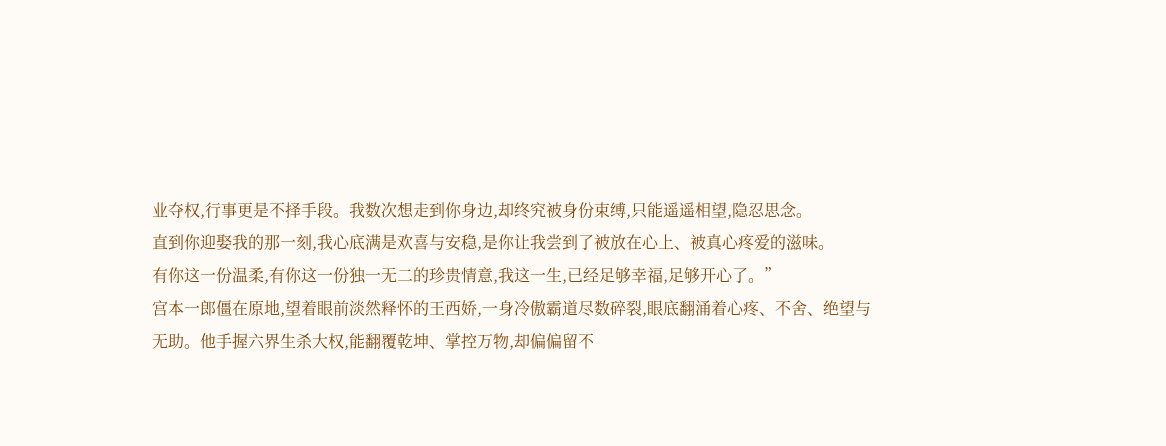业夺权,行事更是不择手段。我数次想走到你身边,却终究被身份束缚,只能遥遥相望,隐忍思念。
直到你迎娶我的那一刻,我心底满是欢喜与安稳,是你让我尝到了被放在心上、被真心疼爱的滋味。
有你这一份温柔,有你这一份独一无二的珍贵情意,我这一生,已经足够幸福,足够开心了。”
宫本一郎僵在原地,望着眼前淡然释怀的王西娇,一身冷傲霸道尽数碎裂,眼底翻涌着心疼、不舍、绝望与无助。他手握六界生杀大权,能翻覆乾坤、掌控万物,却偏偏留不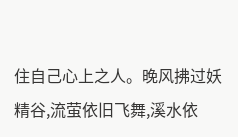住自己心上之人。晚风拂过妖精谷,流萤依旧飞舞,溪水依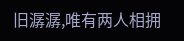旧潺潺,唯有两人相拥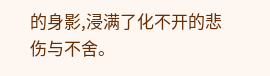的身影,浸满了化不开的悲伤与不舍。